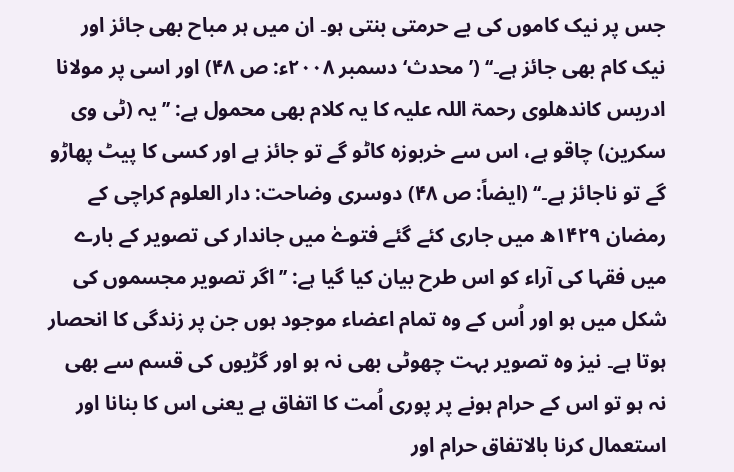جس پر نیک کاموں کی بے حرمتی بنتی ہو۔ ان میں ہر مباح بھی جائز اور نیک کام بھی جائز ہے۔‘‘ (’محدث‘ دسمبر ۲۰۰۸ء: ص ۴۸) اور اسی پر مولانا ادریس کاندھلوی رحمۃ اللہ علیہ کا یہ کلام بھی محمول ہے: ’’یہ (ٹی وی سکرین) چاقو ہے، اس سے خربوزہ کاٹو گے تو جائز ہے اور کسی کا پیٹ پھاڑو گے تو ناجائز ہے۔‘‘ (ایضاً: ص ۴۸) دوسری وضاحت: دار العلوم کراچی کے رمضان ۱۴۲۹ھ میں جاری کئے گئے فتوےٰ میں جاندار کی تصویر کے بارے میں فقہا کی آراء کو اس طرح بیان کیا گیا ہے: ’’اگر تصویر مجسموں کی شکل میں ہو اور اُس کے وہ تمام اعضاء موجود ہوں جن پر زندگی کا انحصار ہوتا ہے۔ نیز وہ تصویر بہت چھوٹی بھی نہ ہو اور گڑیوں کی قسم سے بھی نہ ہو تو اس کے حرام ہونے پر پوری اُمت کا اتفاق ہے یعنی اس کا بنانا اور استعمال کرنا بالاتفاق حرام اور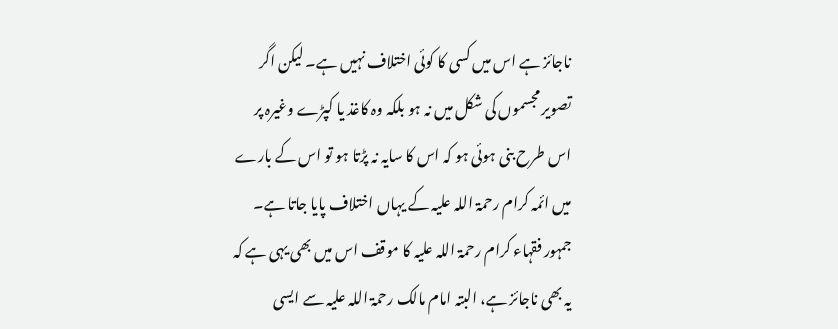ناجائز ہے اس میں کسی کا کوئی اختلاف نہیں ہے۔ لیکن اگر تصویر مجسموں کی شکل میں نہ ہو بلکہ وہ کاغذ یا کپڑے وغیرہ پر اس طرح بنی ہوئی ہو کہ اس کا سایہ نہ پڑتا ہو تو اس کے بارے میں ائمہ کرام رحمۃ اللہ علیہ کے یہاں اختلاف پایا جاتا ہے۔ جمہور فقہاء کرام رحمۃ اللہ علیہ کا موقف اس میں بھی یہی ہے کہ یہ بھی ناجائز ہے، البتہ امام مالک رحمۃ اللہ علیہ سے ایسی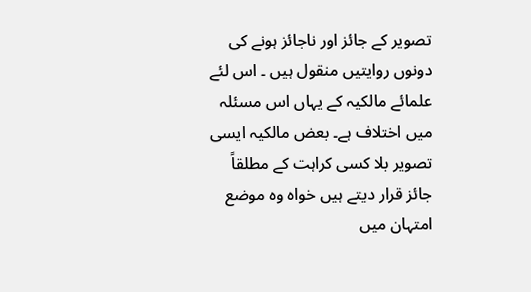تصویر کے جائز اور ناجائز ہونے کی دونوں روایتیں منقول ہیں ۔ اس لئے علمائے مالکیہ کے یہاں اس مسئلہ میں اختلاف ہے۔ بعض مالکیہ ایسی تصویر بلا کسی کراہت کے مطلقاً جائز قرار دیتے ہیں خواہ وہ موضع امتہان میں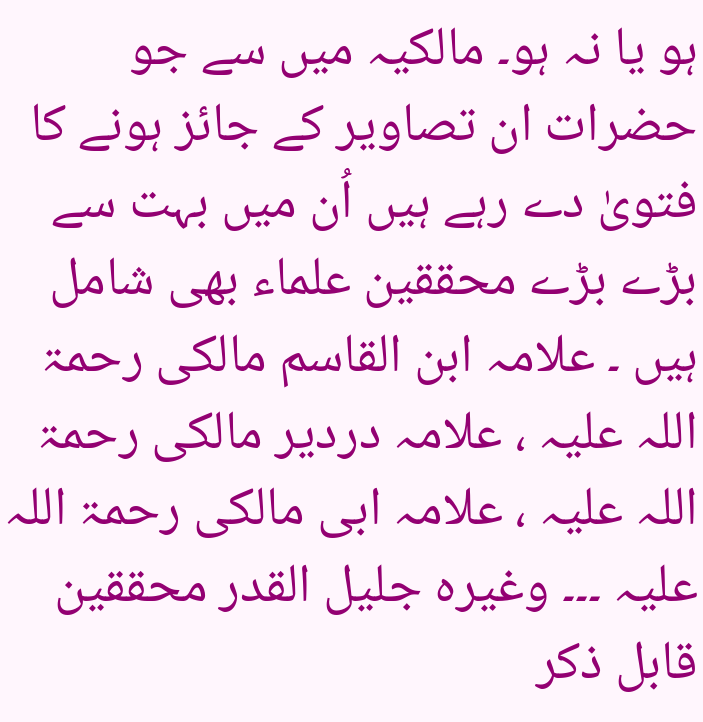ہو یا نہ ہو۔ مالکیہ میں سے جو حضرات ان تصاویر کے جائز ہونے کا فتویٰ دے رہے ہیں اُن میں بہت سے بڑے بڑے محققین علماء بھی شامل ہیں ۔ علامہ ابن القاسم مالکی رحمۃ اللہ علیہ ، علامہ دردیر مالکی رحمۃ اللہ علیہ ، علامہ ابی مالکی رحمۃ اللہ علیہ ۔۔۔ وغیرہ جلیل القدر محققین قابل ذکر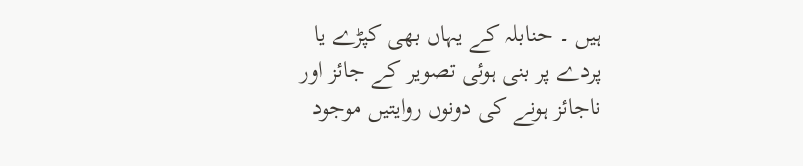ہیں ۔ حنابلہ کے یہاں بھی کپڑے یا پردے پر بنی ہوئی تصویر کے جائز اور ناجائز ہونے کی دونوں روایتیں موجود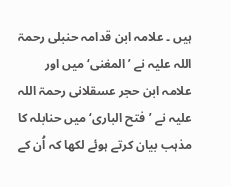ہیں ۔ علامہ ابن قدامہ حنبلی رحمۃ اللہ علیہ نے ’المغنی‘ میں اور علامہ ابن حجر عسقلانی رحمۃ اللہ علیہ نے ’فتح الباری‘ میں حنابلہ کا مذہب بیان کرتے ہوئے لکھا کہ اُن کے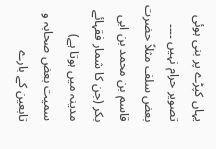یہاں کپڑے پر بنی ہوئی تصویر حرام نہیں ۔۔۔۔ بعض سلف مثلاً حضرت قاسم بن محمد بن ابی بکر (جن کا شمار فقہائے مدینہ میں ہوتا ہے) سمیت بعض صحابہ و تابعین کے بارے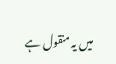میں یہ منقول ہے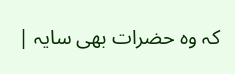کہ وہ حضرات بھی سایہ |